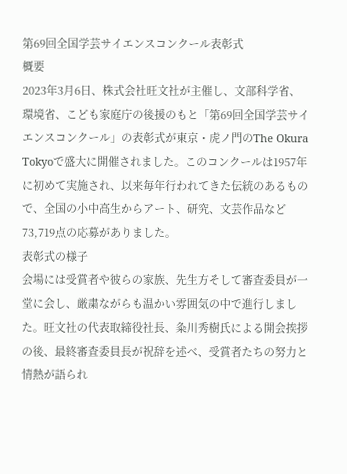第69回全国学芸サイエンスコンクール表彰式
概要
2023年3月6日、株式会社旺文社が主催し、文部科学省、環境省、こども家庭庁の後援のもと「第69回全国学芸サイエンスコンクール」の表彰式が東京・虎ノ門のThe Okura Tokyoで盛大に開催されました。このコンクールは1957年に初めて実施され、以来毎年行われてきた伝統のあるもので、全国の小中高生からアート、研究、文芸作品など73,719点の応募がありました。
表彰式の様子
会場には受賞者や彼らの家族、先生方そして審査委員が一堂に会し、厳粛ながらも温かい雰囲気の中で進行しました。旺文社の代表取締役社長、粂川秀樹氏による開会挨拶の後、最終審査委員長が祝辞を述べ、受賞者たちの努力と情熱が語られ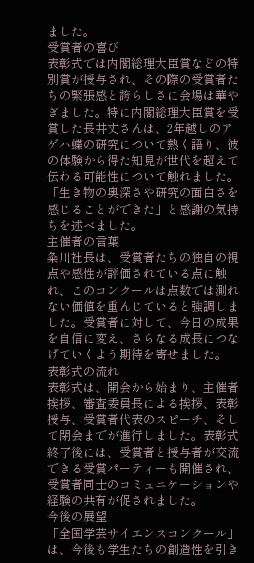ました。
受賞者の喜び
表彰式では内閣総理大臣賞などの特別賞が授与され、その際の受賞者たちの緊張感と誇らしさに会場は華やぎました。特に内閣総理大臣賞を受賞した長井丈さんは、2年越しのアゲハ蝶の研究について熱く語り、彼の体験から得た知見が世代を超えて伝わる可能性について触れました。「生き物の奥深さや研究の面白さを感じることができた」と感謝の気持ちを述べました。
主催者の言葉
粂川社長は、受賞者たちの独自の視点や感性が評価されている点に触れ、このコンクールは点数では測れない価値を重んじていると強調しました。受賞者に対して、今日の成果を自信に変え、さらなる成長につなげていくよう期待を寄せました。
表彰式の流れ
表彰式は、開会から始まり、主催者挨拶、審査委員長による挨拶、表彰授与、受賞者代表のスピーチ、そして閉会までが進行しました。表彰式終了後には、受賞者と授与者が交流できる受賞パーティーも開催され、受賞者同士のコミュニケーションや経験の共有が促されました。
今後の展望
「全国学芸サイエンスコンクール」は、今後も学生たちの創造性を引き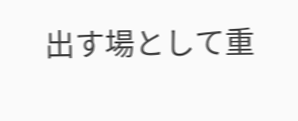出す場として重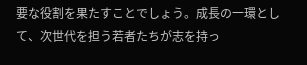要な役割を果たすことでしょう。成長の一環として、次世代を担う若者たちが志を持っ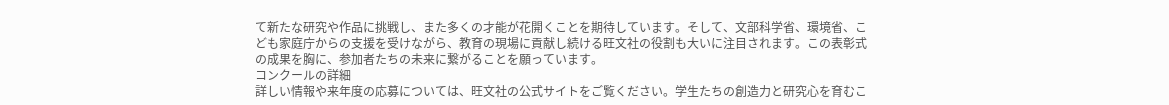て新たな研究や作品に挑戦し、また多くの才能が花開くことを期待しています。そして、文部科学省、環境省、こども家庭庁からの支援を受けながら、教育の現場に貢献し続ける旺文社の役割も大いに注目されます。この表彰式の成果を胸に、参加者たちの未来に繋がることを願っています。
コンクールの詳細
詳しい情報や来年度の応募については、旺文社の公式サイトをご覧ください。学生たちの創造力と研究心を育むこ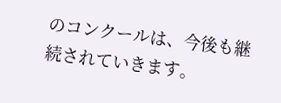のコンクールは、今後も継続されていきます。